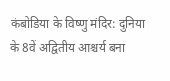कंबोडिया के विष्णु मंदिर: दुनिया के 8वें अद्वितीय आश्चर्य बना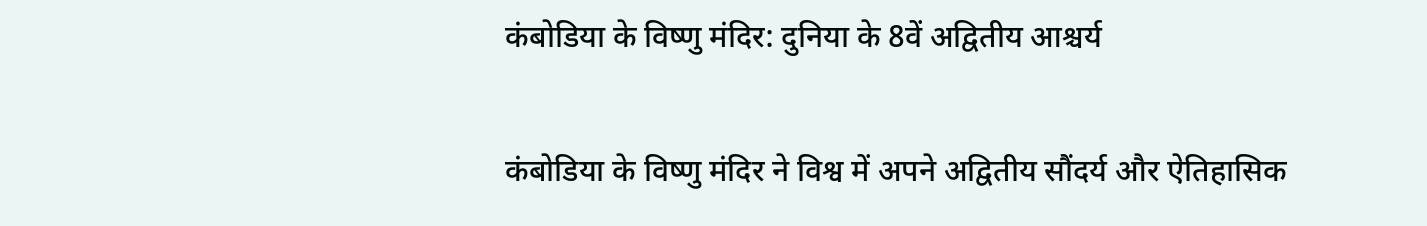कंबोडिया के विष्णु मंदिर: दुनिया के 8वें अद्वितीय आश्चर्य

कंबोडिया के विष्णु मंदिर ने विश्व में अपने अद्वितीय सौंदर्य और ऐतिहासिक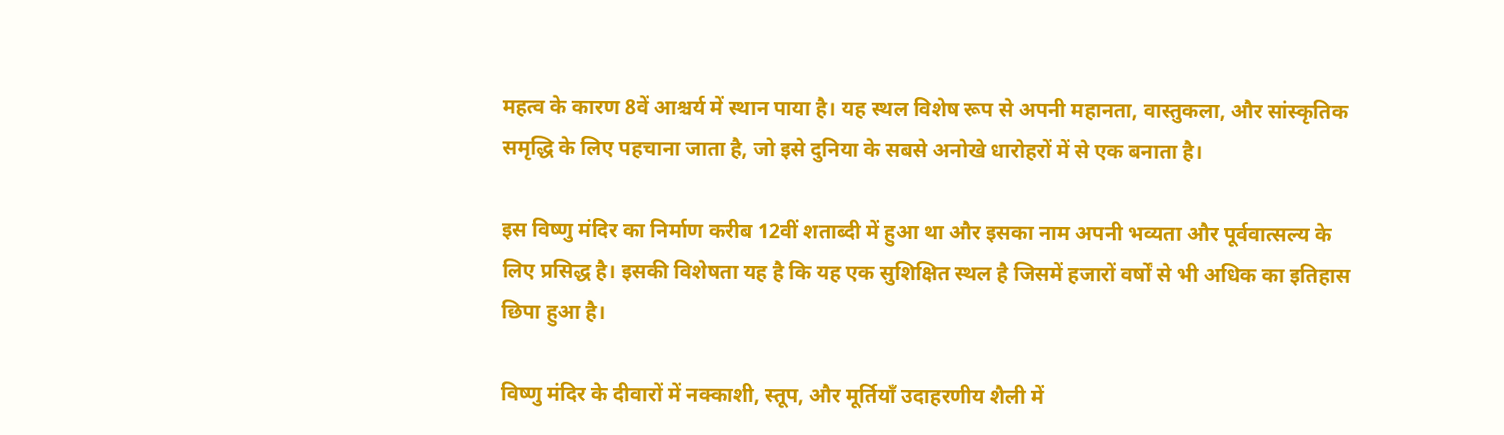महत्व के कारण 8वें आश्चर्य में स्थान पाया है। यह स्थल विशेष रूप से अपनी महानता, वास्तुकला, और सांस्कृतिक समृद्धि के लिए पहचाना जाता है, जो इसे दुनिया के सबसे अनोखे धारोहरों में से एक बनाता है।

इस विष्णु मंदिर का निर्माण करीब 12वीं शताब्दी में हुआ था और इसका नाम अपनी भव्यता और पूर्ववात्सल्य के लिए प्रसिद्ध है। इसकी विशेषता यह है कि यह एक सुशिक्षित स्थल है जिसमें हजारों वर्षों से भी अधिक का इतिहास छिपा हुआ है।

विष्णु मंदिर के दीवारों में नक्काशी, स्तूप, और मूर्तियाँ उदाहरणीय शैली में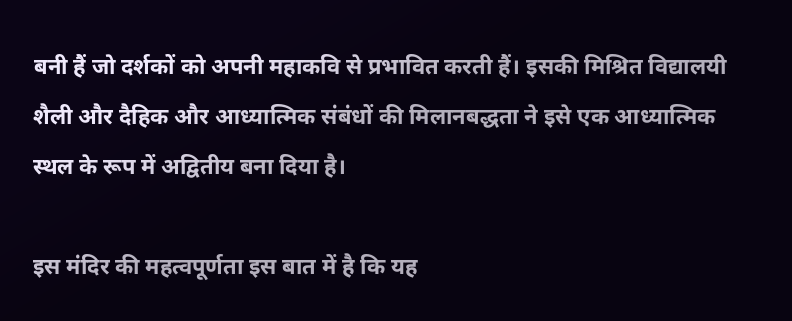बनी हैं जो दर्शकों को अपनी महाकवि से प्रभावित करती हैं। इसकी मिश्रित विद्यालयी शैली और दैहिक और आध्यात्मिक संबंधों की मिलानबद्धता ने इसे एक आध्यात्मिक स्थल के रूप में अद्वितीय बना दिया है।

इस मंदिर की महत्वपूर्णता इस बात में है कि यह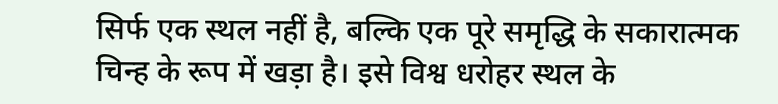सिर्फ एक स्थल नहीं है, बल्कि एक पूरे समृद्धि के सकारात्मक चिन्ह के रूप में खड़ा है। इसे विश्व धरोहर स्थल के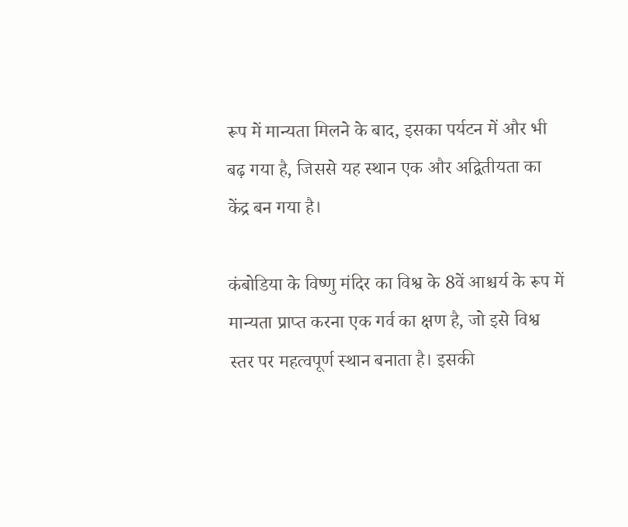रूप में मान्यता मिलने के बाद, इसका पर्यटन में और भी बढ़ गया है, जिससे यह स्थान एक और अद्वितीयता का केंद्र बन गया है।

कंबोडिया के विष्णु मंदिर का विश्व के 8वें आश्चर्य के रूप में मान्यता प्राप्त करना एक गर्व का क्षण है, जो इसे विश्व स्तर पर महत्वपूर्ण स्थान बनाता है। इसकी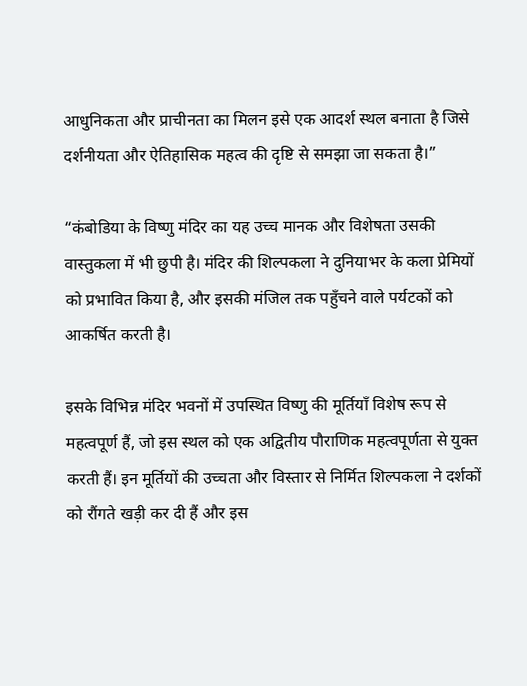आधुनिकता और प्राचीनता का मिलन इसे एक आदर्श स्थल बनाता है जिसे दर्शनीयता और ऐतिहासिक महत्व की दृष्टि से समझा जा सकता है।”

“कंबोडिया के विष्णु मंदिर का यह उच्च मानक और विशेषता उसकी वास्तुकला में भी छुपी है। मंदिर की शिल्पकला ने दुनियाभर के कला प्रेमियों को प्रभावित किया है, और इसकी मंजिल तक पहुँचने वाले पर्यटकों को आकर्षित करती है।

इसके विभिन्न मंदिर भवनों में उपस्थित विष्णु की मूर्तियाँ विशेष रूप से महत्वपूर्ण हैं, जो इस स्थल को एक अद्वितीय पौराणिक महत्वपूर्णता से युक्त करती हैं। इन मूर्तियों की उच्चता और विस्तार से निर्मित शिल्पकला ने दर्शकों को रौंगते खड़ी कर दी हैं और इस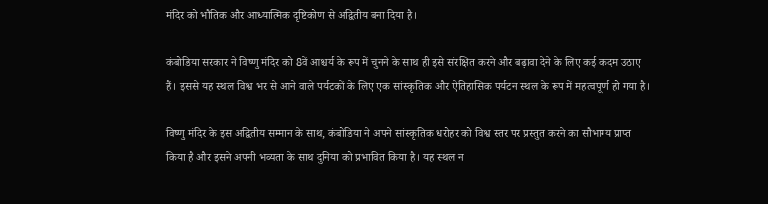मंदिर को भौतिक और आध्यात्मिक दृष्टिकोण से अद्वितीय बना दिया है।

कंबोडिया सरकार ने विष्णु मंदिर को 8वें आश्चर्य के रूप में चुनने के साथ ही इसे संरक्षित करने और बढ़ावा देने के लिए कई कदम उठाए हैं। इससे यह स्थल विश्व भर से आने वाले पर्यटकों के लिए एक सांस्कृतिक और ऐतिहासिक पर्यटन स्थल के रूप में महत्वपूर्ण हो गया है।

विष्णु मंदिर के इस अद्वितीय सम्मान के साथ, कंबोडिया ने अपने सांस्कृतिक धरोहर को विश्व स्तर पर प्रस्तुत करने का सौभाग्य प्राप्त किया है और इसने अपनी भव्यता के साथ दुनिया को प्रभावित किया है। यह स्थल न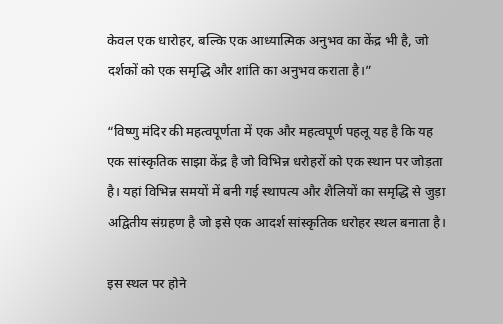केवल एक धारोहर, बल्कि एक आध्यात्मिक अनुभव का केंद्र भी है, जो दर्शकों को एक समृद्धि और शांति का अनुभव कराता है।”

“विष्णु मंदिर की महत्वपूर्णता में एक और महत्वपूर्ण पहलू यह है कि यह एक सांस्कृतिक साझा केंद्र है जो विभिन्न धरोहरों को एक स्थान पर जोड़ता है। यहां विभिन्न समयों में बनी गई स्थापत्य और शैलियों का समृद्धि से जुड़ा अद्वितीय संग्रहण है जो इसे एक आदर्श सांस्कृतिक धरोहर स्थल बनाता है।

इस स्थल पर होने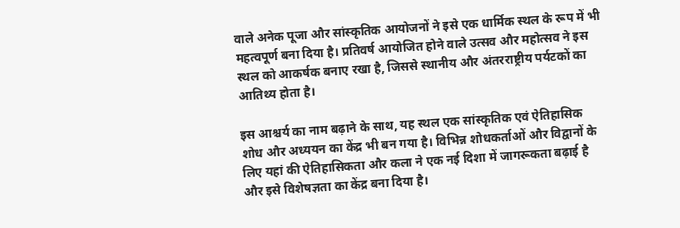वाले अनेक पूजा और सांस्कृतिक आयोजनों ने इसे एक धार्मिक स्थल के रूप में भी महत्वपूर्ण बना दिया है। प्रतिवर्ष आयोजित होने वाले उत्सव और महोत्सव ने इस स्थल को आकर्षक बनाए रखा है, जिससे स्थानीय और अंतरराष्ट्रीय पर्यटकों का आतिथ्य होता है।

इस आश्चर्य का नाम बढ़ाने के साथ, यह स्थल एक सांस्कृतिक एवं ऐतिहासिक शोध और अध्ययन का केंद्र भी बन गया है। विभिन्न शोधकर्ताओं और विद्वानों के लिए यहां की ऐतिहासिकता और कला ने एक नई दिशा में जागरूकता बढ़ाई है और इसे विशेषज्ञता का केंद्र बना दिया है।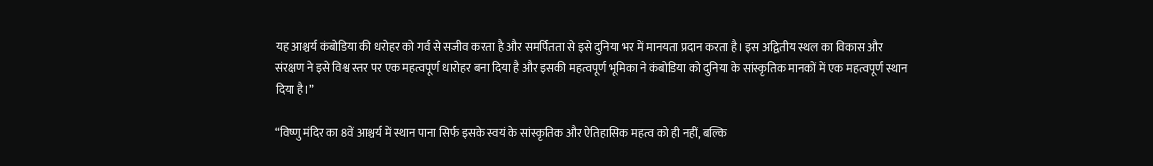यह आश्चर्य कंबोडिया की धरोहर को गर्व से सजीव करता है और समर्पितता से इसे दुनिया भर में मानयता प्रदान करता है। इस अद्वितीय स्थल का विकास और संरक्षण ने इसे विश्व स्तर पर एक महत्वपूर्ण धारोहर बना दिया है और इसकी महत्वपूर्ण भूमिका ने कंबोडिया को दुनिया के सांस्कृतिक मानकों में एक महत्वपूर्ण स्थान दिया है।”

“विष्णु मंदिर का 8वें आश्चर्य में स्थान पाना सिर्फ इसके स्वयं के सांस्कृतिक और ऐतिहासिक महत्व को ही नहीं, बल्कि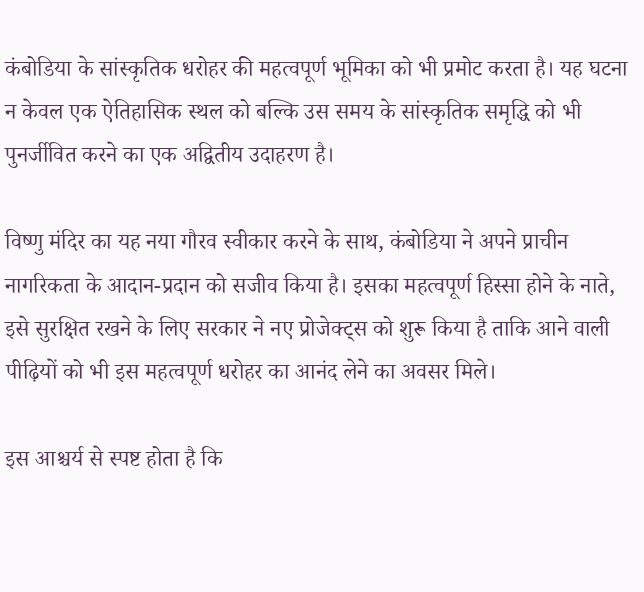कंबोडिया के सांस्कृतिक धरोहर की महत्वपूर्ण भूमिका को भी प्रमोट करता है। यह घटना न केवल एक ऐतिहासिक स्थल को बल्कि उस समय के सांस्कृतिक समृद्धि को भी पुनर्जीवित करने का एक अद्वितीय उदाहरण है।

विष्णु मंदिर का यह नया गौरव स्वीकार करने के साथ, कंबोडिया ने अपने प्राचीन नागरिकता के आदान-प्रदान को सजीव किया है। इसका महत्वपूर्ण हिस्सा होने के नाते, इसे सुरक्षित रखने के लिए सरकार ने नए प्रोजेक्ट्स को शुरू किया है ताकि आने वाली पीढ़ियों को भी इस महत्वपूर्ण धरोहर का आनंद लेने का अवसर मिले।

इस आश्चर्य से स्पष्ट होता है कि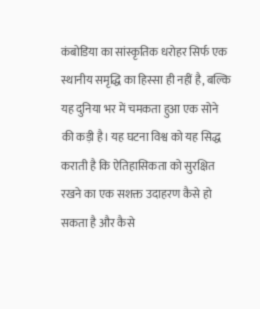कंबोडिया का सांस्कृतिक धरोहर सिर्फ एक स्थानीय समृद्धि का हिस्सा ही नहीं है, बल्कि यह दुनिया भर में चमकता हुआ एक सोने की कड़ी है। यह घटना विश्व को यह सिद्ध कराती है कि ऐतिहासिकता को सुरक्षित रखने का एक सशक्त उदाहरण कैसे हो सकता है और कैसे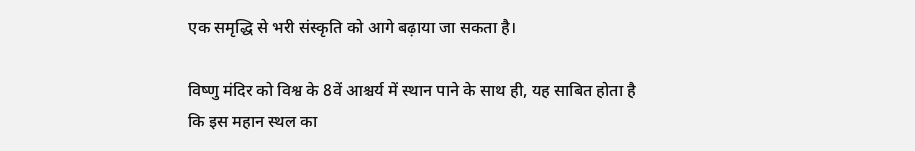एक समृद्धि से भरी संस्कृति को आगे बढ़ाया जा सकता है।

विष्णु मंदिर को विश्व के 8वें आश्चर्य में स्थान पाने के साथ ही, यह साबित होता है कि इस महान स्थल का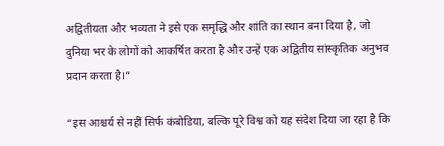अद्वितीयता और भव्यता ने इसे एक समृद्धि और शांति का स्थान बना दिया है, जो दुनिया भर के लोगों को आकर्षित करता है और उन्हें एक अद्वितीय सांस्कृतिक अनुभव प्रदान करता है।”

“इस आश्चर्य से नहीं सिर्फ कंबोडिया, बल्कि पूरे विश्व को यह संदेश दिया जा रहा है कि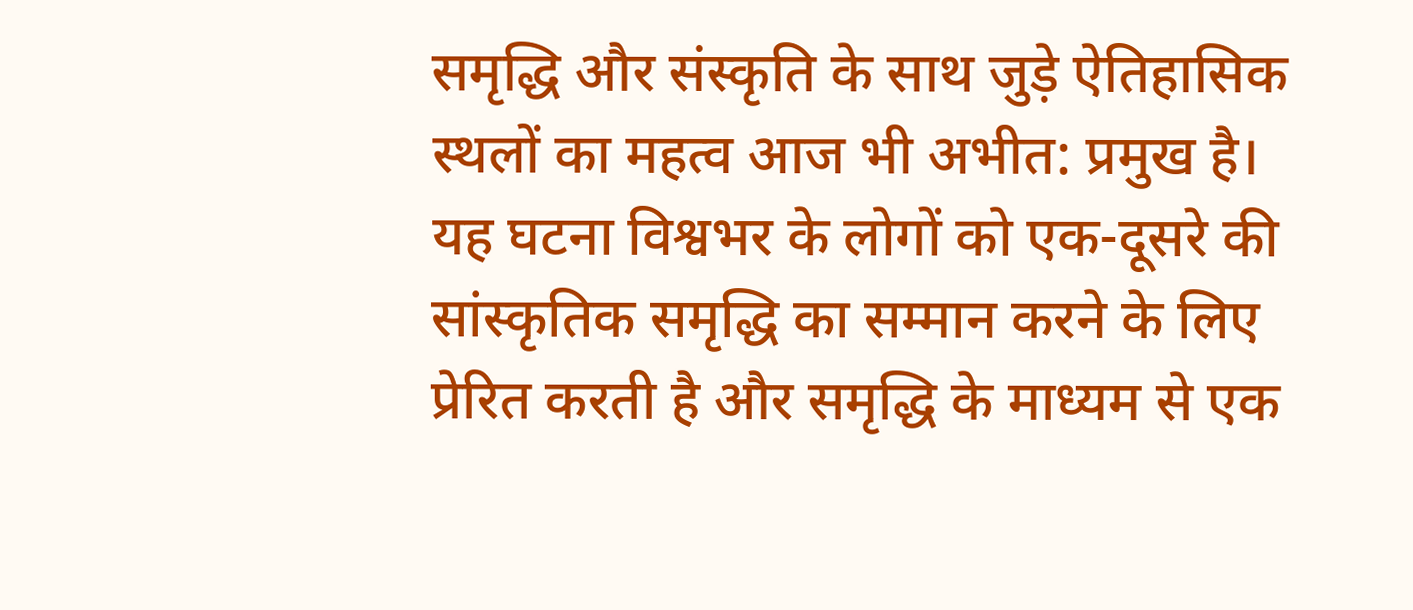समृद्धि और संस्कृति के साथ जुड़े ऐतिहासिक स्थलों का महत्व आज भी अभीत: प्रमुख है। यह घटना विश्वभर के लोगों को एक-दूसरे की सांस्कृतिक समृद्धि का सम्मान करने के लिए प्रेरित करती है और समृद्धि के माध्यम से एक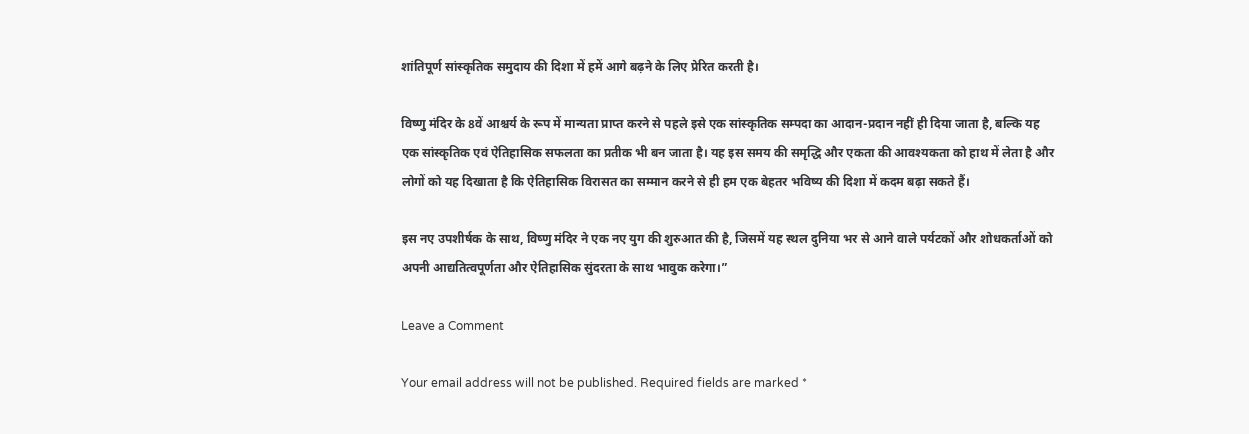शांतिपूर्ण सांस्कृतिक समुदाय की दिशा में हमें आगे बढ़ने के लिए प्रेरित करती है।

विष्णु मंदिर के 8वें आश्चर्य के रूप में मान्यता प्राप्त करने से पहले इसे एक सांस्कृतिक सम्पदा का आदान-प्रदान नहीं ही दिया जाता है, बल्कि यह एक सांस्कृतिक एवं ऐतिहासिक सफलता का प्रतीक भी बन जाता है। यह इस समय की समृद्धि और एकता की आवश्यकता को हाथ में लेता है और लोगों को यह दिखाता है कि ऐतिहासिक विरासत का सम्मान करने से ही हम एक बेहतर भविष्य की दिशा में कदम बढ़ा सकते हैं।

इस नए उपशीर्षक के साथ, विष्णु मंदिर ने एक नए युग की शुरुआत की है, जिसमें यह स्थल दुनिया भर से आने वाले पर्यटकों और शोधकर्ताओं को अपनी आद्यतित्वपूर्णता और ऐतिहासिक सुंदरता के साथ भावुक करेगा।”

Leave a Comment

Your email address will not be published. Required fields are marked *